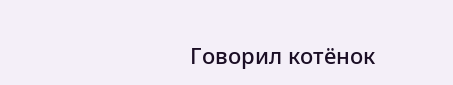Говорил котёнок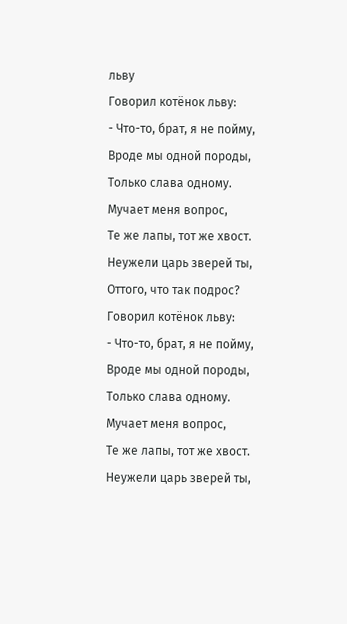льву
Говорил котёнок льву:
- Что-то, брат, я не пойму,
Вроде мы одной породы,
Только слава одному.
Мучает меня вопрос,
Те же лапы, тот же хвост.
Неужели царь зверей ты,
Оттого, что так подрос?
Говорил котёнок льву:
- Что-то, брат, я не пойму,
Вроде мы одной породы,
Только слава одному.
Мучает меня вопрос,
Те же лапы, тот же хвост.
Неужели царь зверей ты,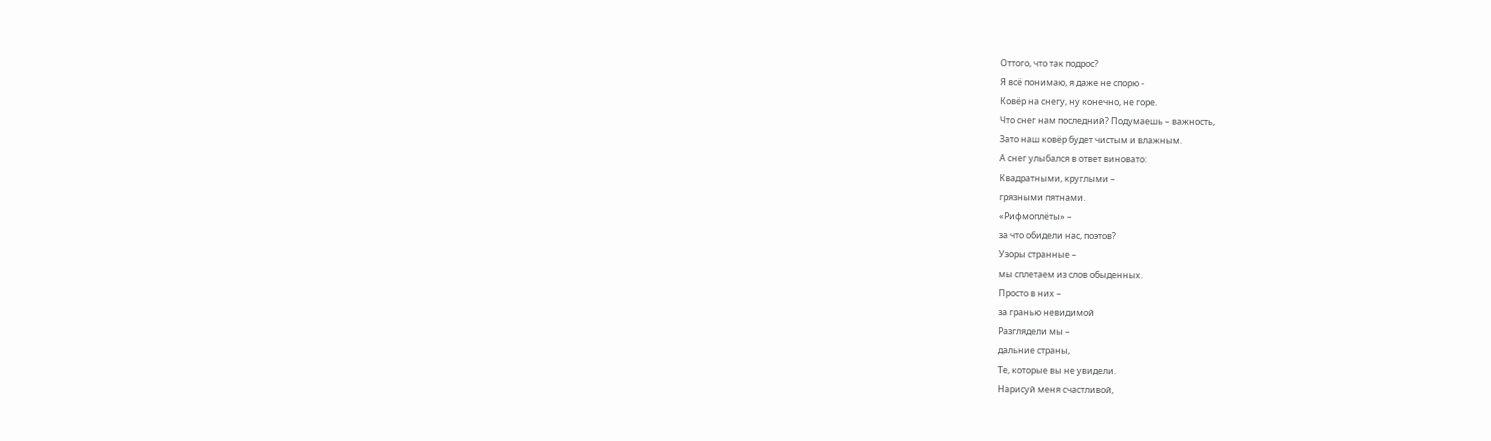Оттого, что так подрос?
Я всё понимаю, я даже не спорю -
Ковёр на снегу, ну конечно, не горе.
Что снег нам последний? Подумаешь – важность,
Зато наш ковёр будет чистым и влажным.
А снег улыбался в ответ виновато:
Квадратными, круглыми –
грязными пятнами.
«Рифмоплёты» –
за что обидели нас, поэтов?
Узоры странные –
мы сплетаем из слов обыденных.
Просто в них –
за гранью невидимой
Разглядели мы –
дальние страны,
Те, которые вы не увидели.
Нарисуй меня счастливой,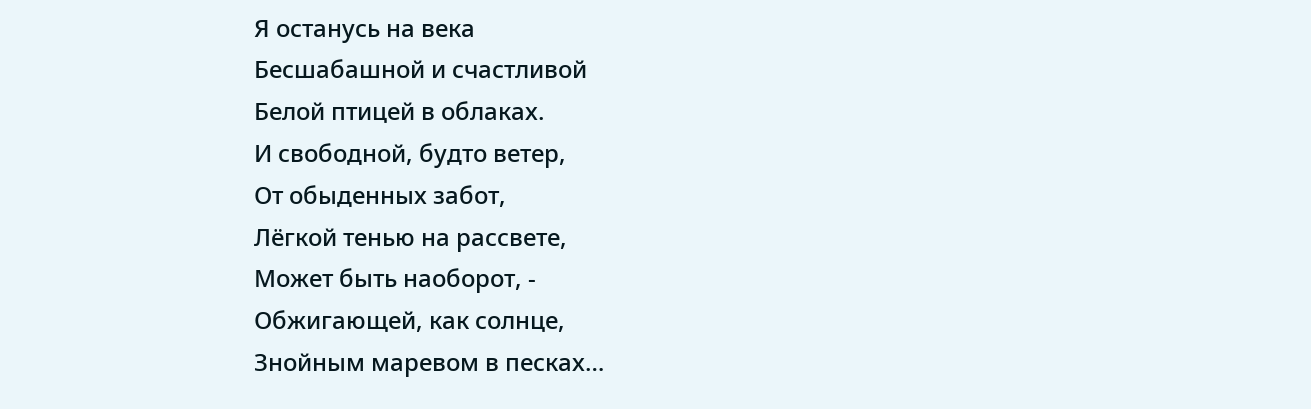Я останусь на века
Бесшабашной и счастливой
Белой птицей в облаках.
И свободной, будто ветер,
От обыденных забот,
Лёгкой тенью на рассвете,
Может быть наоборот, -
Обжигающей, как солнце,
Знойным маревом в песках…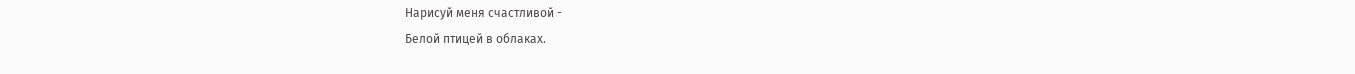Нарисуй меня счастливой -
Белой птицей в облаках.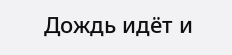Дождь идёт и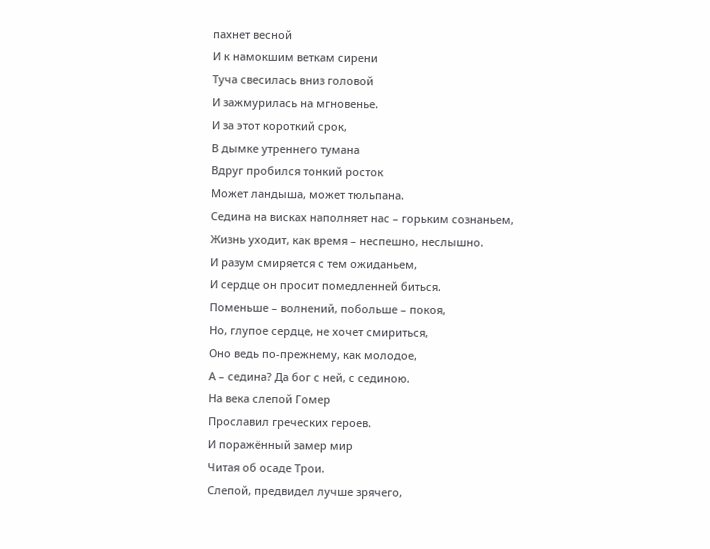пахнет весной
И к намокшим веткам сирени
Туча свесилась вниз головой
И зажмурилась на мгновенье.
И за этот короткий срок,
В дымке утреннего тумана
Вдруг пробился тонкий росток
Может ландыша, может тюльпана.
Седина на висках наполняет нас – горьким сознаньем,
Жизнь уходит, как время – неспешно, неслышно.
И разум смиряется с тем ожиданьем,
И сердце он просит помедленней биться.
Поменьше – волнений, побольше – покоя,
Но, глупое сердце, не хочет смириться,
Оно ведь по-прежнему, как молодое,
А – седина? Да бог с ней, с сединою.
На века слепой Гомер
Прославил греческих героев.
И поражённый замер мир
Читая об осаде Трои.
Слепой, предвидел лучше зрячего,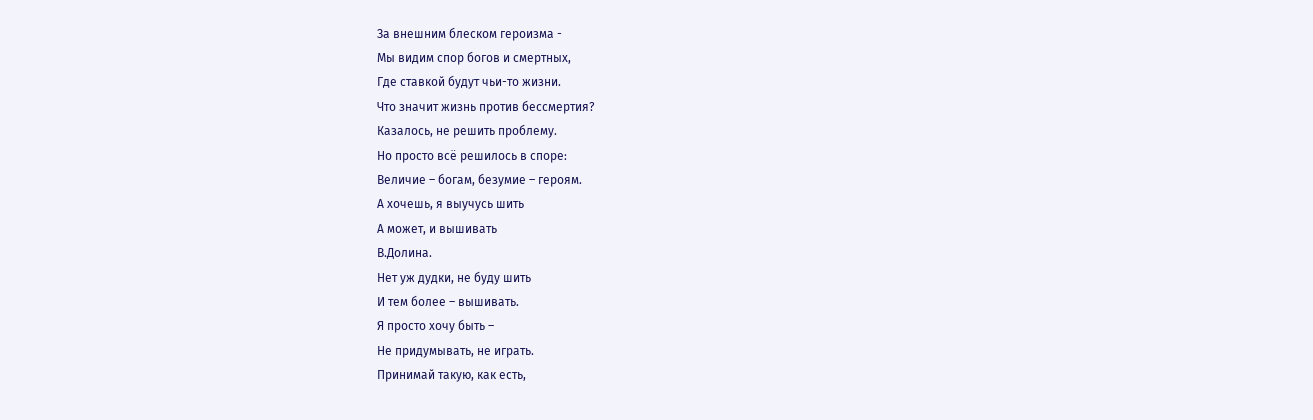За внешним блеском героизма -
Мы видим спор богов и смертных,
Где ставкой будут чьи-то жизни.
Что значит жизнь против бессмертия?
Казалось, не решить проблему.
Но просто всё решилось в споре:
Величие – богам, безумие – героям.
А хочешь, я выучусь шить
А может, и вышивать
В.Долина.
Нет уж дудки, не буду шить
И тем более – вышивать.
Я просто хочу быть –
Не придумывать, не играть.
Принимай такую, как есть,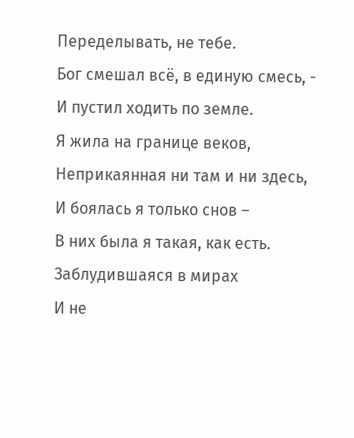Переделывать, не тебе.
Бог смешал всё, в единую смесь, -
И пустил ходить по земле.
Я жила на границе веков,
Неприкаянная ни там и ни здесь,
И боялась я только снов –
В них была я такая, как есть.
Заблудившаяся в мирах
И не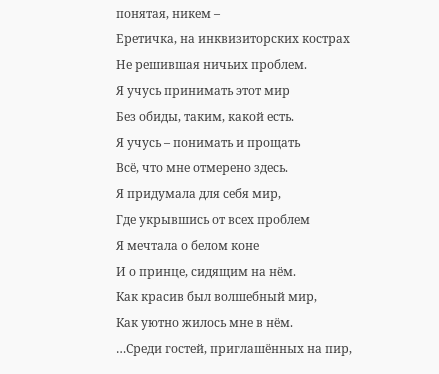понятая, никем –
Еретичка, на инквизиторских кострах
Не решившая ничьих проблем.
Я учусь принимать этот мир
Без обиды, таким, какой есть.
Я учусь – понимать и прощать
Всё, что мне отмерено здесь.
Я придумала для себя мир,
Где укрывшись от всех проблем
Я мечтала о белом коне
И о принце, сидящим на нём.
Как красив был волшебный мир,
Как уютно жилось мне в нём.
…Среди гостей, приглашённых на пир,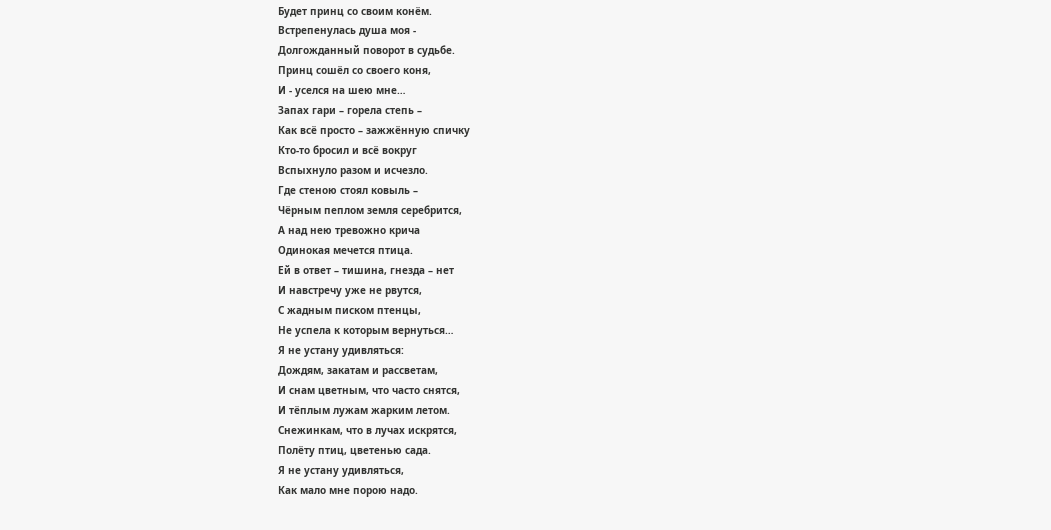Будет принц со своим конём.
Встрепенулась душа моя -
Долгожданный поворот в судьбе.
Принц сошёл со своего коня,
И - уселся на шею мне…
Запах гари – горела степь –
Как всё просто – зажжённую спичку
Кто-то бросил и всё вокруг
Вспыхнуло разом и исчезло.
Где стеною стоял ковыль –
Чёрным пеплом земля серебрится,
А над нею тревожно крича
Одинокая мечется птица.
Ей в ответ – тишина, гнезда – нет
И навстречу уже не рвутся,
С жадным писком птенцы,
Не успела к которым вернуться…
Я не устану удивляться:
Дождям, закатам и рассветам,
И снам цветным, что часто снятся,
И тёплым лужам жарким летом.
Снежинкам, что в лучах искрятся,
Полёту птиц, цветенью сада.
Я не устану удивляться,
Как мало мне порою надо.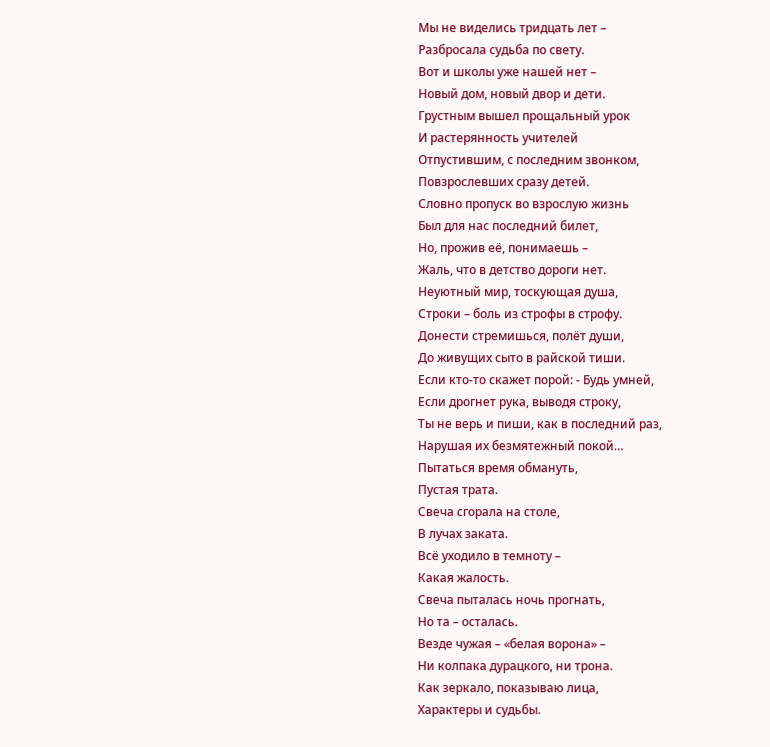Мы не виделись тридцать лет –
Разбросала судьба по свету.
Вот и школы уже нашей нет –
Новый дом, новый двор и дети.
Грустным вышел прощальный урок
И растерянность учителей
Отпустившим, с последним звонком,
Повзрослевших сразу детей.
Словно пропуск во взрослую жизнь
Был для нас последний билет,
Но, прожив её, понимаешь –
Жаль, что в детство дороги нет.
Неуютный мир, тоскующая душа,
Строки – боль из строфы в строфу.
Донести стремишься, полёт души,
До живущих сыто в райской тиши.
Если кто-то скажет порой: - Будь умней,
Если дрогнет рука, выводя строку,
Ты не верь и пиши, как в последний раз,
Нарушая их безмятежный покой…
Пытаться время обмануть,
Пустая трата.
Свеча сгорала на столе,
В лучах заката.
Всё уходило в темноту –
Какая жалость.
Свеча пыталась ночь прогнать,
Но та – осталась.
Везде чужая – «белая ворона» –
Ни колпака дурацкого, ни трона.
Как зеркало, показываю лица,
Характеры и судьбы.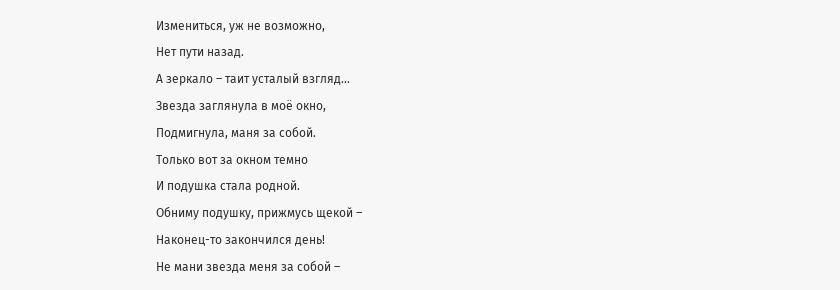Измениться, уж не возможно,
Нет пути назад.
А зеркало – таит усталый взгляд…
Звезда заглянула в моё окно,
Подмигнула, маня за собой.
Только вот за окном темно
И подушка стала родной.
Обниму подушку, прижмусь щекой –
Наконец-то закончился день!
Не мани звезда меня за собой –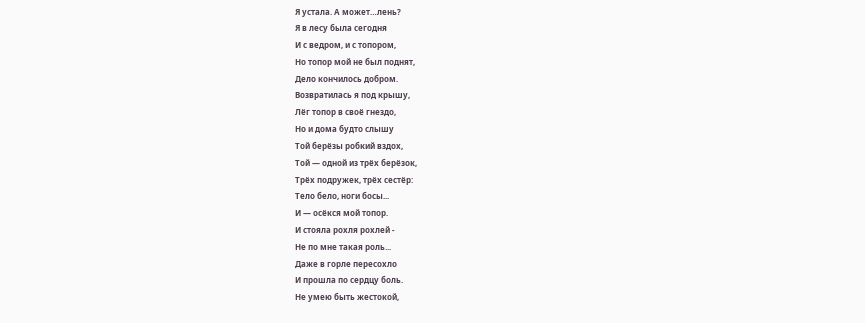Я устала. А может…лень?
Я в лесу была сегодня
И с ведром, и с топором,
Но топор мой не был поднят,
Дело кончилось добром.
Возвратилась я под крышу,
Лёг топор в своё гнездо,
Но и дома будто слышу
Той берёзы робкий вздох,
Той — одной из трёх берёзок,
Трёх подружек, трёх сестёр:
Тело бело, ноги босы...
И — осёкся мой топор.
И стояла рохля рохлей -
Не по мне такая роль...
Даже в горле пересохло
И прошла по сердцу боль.
Не умею быть жестокой,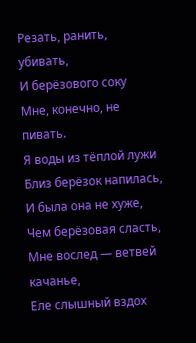Резать, ранить, убивать,
И берёзового соку
Мне, конечно, не пивать.
Я воды из тёплой лужи
Близ берёзок напилась,
И была она не хуже,
Чем берёзовая сласть,
Мне вослед — ветвей качанье,
Еле слышный вздох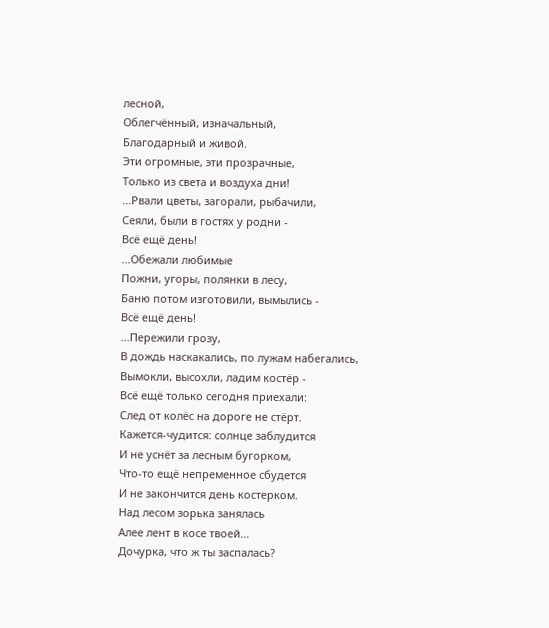лесной,
Облегчённый, изначальный,
Благодарный и живой.
Эти огромные, эти прозрачные,
Только из света и воздуха дни!
...Рвали цветы, загорали, рыбачили,
Сеяли, были в гостях у родни -
Всё ещё день!
...Обежали любимые
Пожни, угоры, полянки в лесу,
Баню потом изготовили, вымылись -
Всё ещё день!
...Пережили грозу,
В дождь наскакались, по лужам набегались,
Вымокли, высохли, ладим костёр -
Всё ещё только сегодня приехали:
След от колёс на дороге не стёрт.
Кажется-чудится: солнце заблудится
И не уснёт за лесным бугорком,
Что-то ещё непременное сбудется
И не закончится день костерком.
Над лесом зорька занялась
Алее лент в косе твоей...
Дочурка, что ж ты заспалась?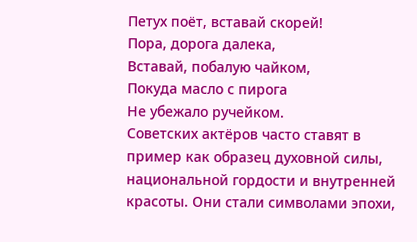Петух поёт, вставай скорей!
Пора, дорога далека,
Вставай, побалую чайком,
Покуда масло с пирога
Не убежало ручейком.
Советских актёров часто ставят в пример как образец духовной силы, национальной гордости и внутренней красоты. Они стали символами эпохи,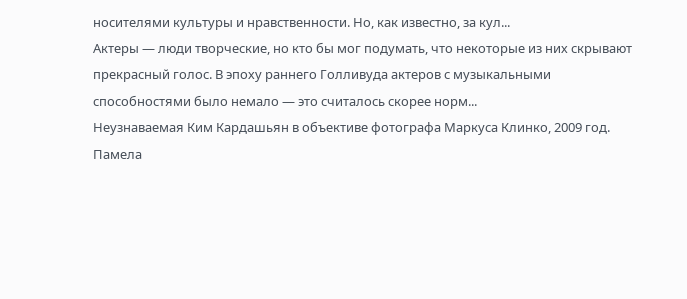носителями культуры и нравственности. Но, как известно, за кул...
Актеры — люди творческие, но кто бы мог подумать, что некоторые из них скрывают прекрасный голос. В эпоху раннего Голливуда актеров с музыкальными способностями было немало — это считалось скорее норм...
Неузнаваемая Ким Кардашьян в объективе фотографа Маркуса Клинко, 2009 год. Памела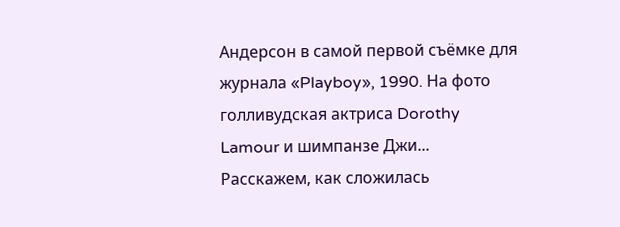Андерсон в самой первой съёмке для журнала «Playboy», 1990. На фото голливудская актриса Dorothy Lamour и шимпанзе Джи...
Расскажем, как сложилась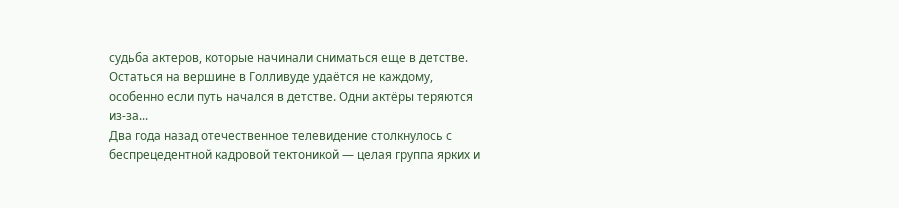судьба актеров, которые начинали сниматься еще в детстве.
Остаться на вершине в Голливуде удаётся не каждому, особенно если путь начался в детстве. Одни актёры теряются из-за...
Два года назад отечественное телевидение столкнулось с беспрецедентной кадровой тектоникой — целая группа ярких и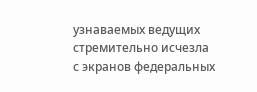узнаваемых ведущих стремительно исчезла с экранов федеральных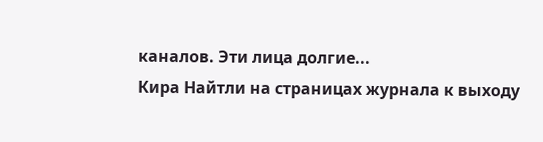каналов. Эти лица долгие...
Кира Найтли на страницах журнала к выходу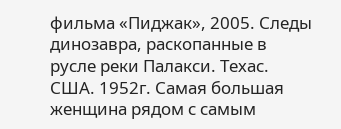фильма «Пиджак», 2005. Следы динозавра, раскопанные в русле реки Палакси. Техас. США. 1952г. Самая большая женщина рядом с самым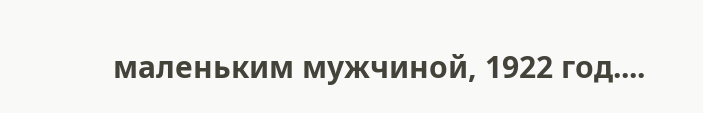маленьким мужчиной, 1922 год....